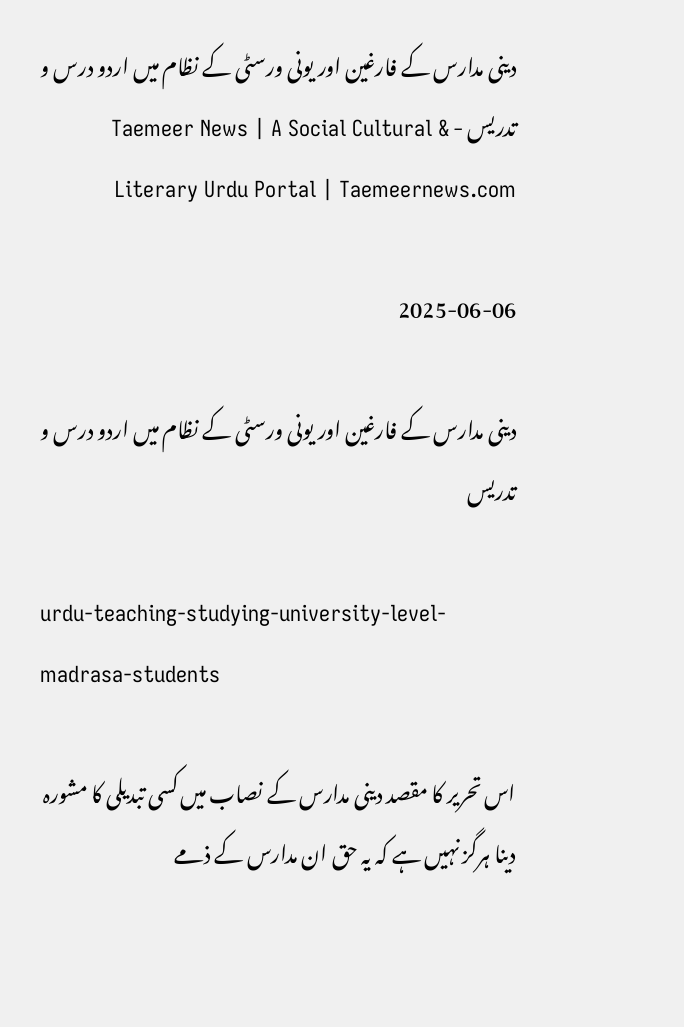دینی مدارس کے فارغین اور یونی ورسٹی کے نظام میں اردو درس و تدریس - Taemeer News | A Social Cultural & Literary Urdu Portal | Taemeernews.com

2025-06-06

دینی مدارس کے فارغین اور یونی ورسٹی کے نظام میں اردو درس و تدریس

urdu-teaching-studying-university-level-madrasa-students

اس تحریر کا مقصد دینی مدارس کے نصاب میں کسی تبدیلی کا مشورہ دینا ہرگز نہیں ہے کہ یہ حق ان مدارس کے ذمے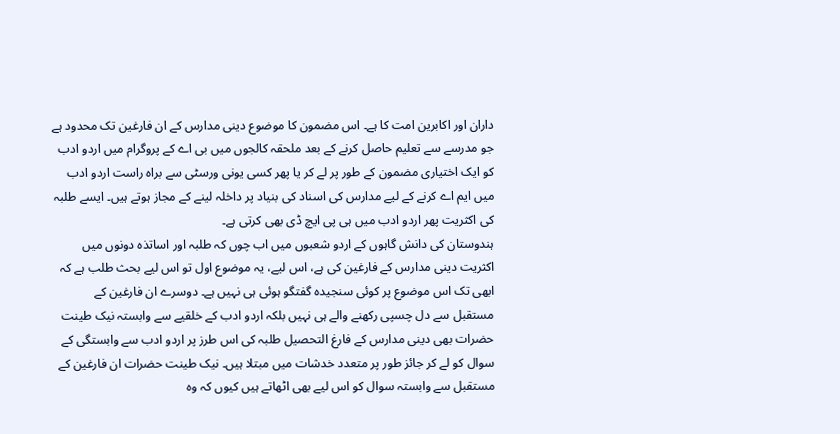داران اور اکابرین امت کا ہے۔ اس مضمون کا موضوع دینی مدارس کے ان فارغین تک محدود ہے جو مدرسے سے تعلیم حاصل کرنے کے بعد ملحقہ کالجوں میں بی اے کے پروگرام میں اردو ادب کو ایک اختیاری مضمون کے طور پر لے کر یا پھر کسی یونی ورسٹی سے براہ راست اردو ادب میں ایم اے کرنے کے لیے مدارس کی اسناد کی بنیاد پر داخلہ لینے کے مجاز ہوتے ہیں۔ ایسے طلبہ کی اکثریت پھر اردو ادب میں ہی پی ایچ ڈی بھی کرتی ہے۔
ہندوستان کی دانش گاہوں کے اردو شعبوں میں اب چوں کہ طلبہ اور اساتذہ دونوں میں اکثریت دینی مدارس کے فارغین کی ہے، اس لیے، یہ موضوع اول تو اس لیے بحث طلب ہے کہ ابھی تک اس موضوع پر کوئی سنجیدہ گفتگو ہوئی ہی نہیں ہے۔ دوسرے ان فارغین کے مستقبل سے دل چسپی رکھنے والے ہی نہیں بلکہ اردو ادب کے خلقیے سے وابستہ نیک طینت حضرات بھی دینی مدارس کے فارغ التحصیل طلبہ کی اس طرز پر اردو ادب سے وابستگی کے سوال کو لے کر جائز طور پر متعدد خدشات میں مبتلا ہیں۔ نیک طینت حضرات ان فارغین کے مستقبل سے وابستہ سوال کو اس لیے بھی اٹھاتے ہیں کیوں کہ وہ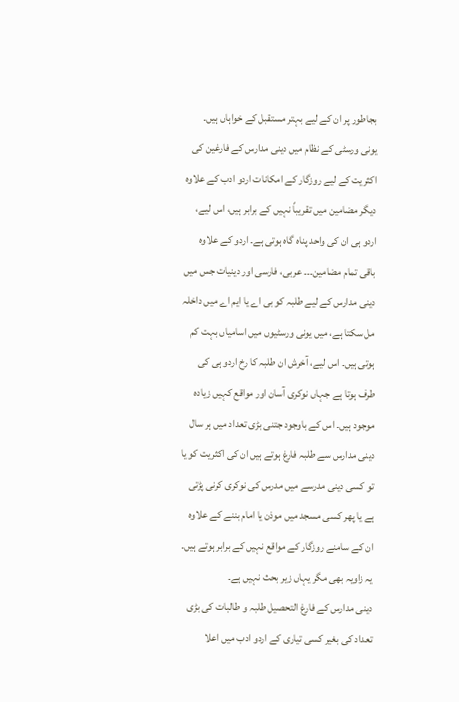بجاطور پر ان کے لیے بہتر مستقبل کے خواہاں ہیں۔
یونی ورسٹی کے نظام میں دینی مدارس کے فارغین کی اکثریت کے لیے روزگار کے امکانات اردو ادب کے علاوہ دیگر مضامین میں تقریباً نہیں کے برابر ہیں، اس لیے، اردو ہی ان کی واحد پناہ گاہ ہوتی ہے۔ اردو کے علاوہ باقی تمام مضامین۔۔۔ عربی، فارسی اور دینیات جس میں دینی مدارس کے لیے طلبہ کو بی اے یا ایم اے میں داخلہ مل سکتا ہے، میں یونی ورسٹیوں میں اسامیاں بہت کم ہوتی ہیں۔ اس لیے، آخرش ان طلبہ کا رخ اردو ہی کی طرف ہوتا ہے جہاں نوکری آسان اور مواقع کہیں زیادہ موجود ہیں۔ اس کے باوجود جتنی بڑی تعداد میں ہر سال دینی مدارس سے طلبہ فارغ ہوتے ہیں ان کی اکثریت کو یا تو کسی دینی مدرسے میں مدرس کی نوکری کرنی پڑتی ہے یا پھر کسی مسجد میں موذن یا امام بننے کے علاوہ ان کے سامنے روزگار کے مواقع نہیں کے برابر ہوتے ہیں۔ یہ زاویہ بھی مگر یہاں زیر بحث نہیں ہے۔
دینی مدارس کے فارغ التحصیل طلبہ و طالبات کی بڑی تعداد کی بغیر کسی تیاری کے اردو ادب میں اعلا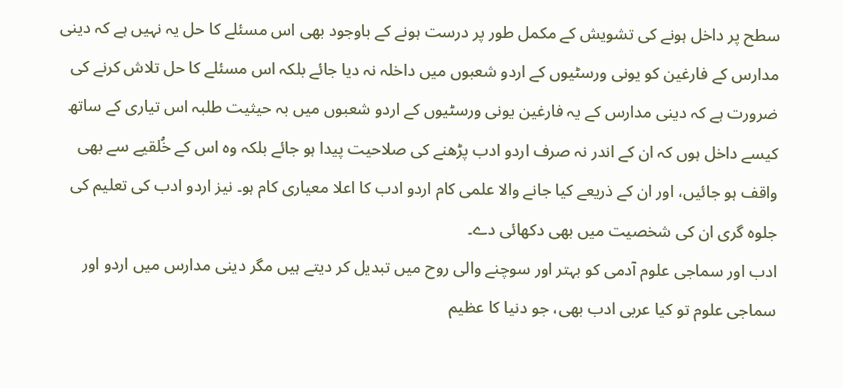سطح پر داخل ہونے کی تشویش کے مکمل طور پر درست ہونے کے باوجود بھی اس مسئلے کا حل یہ نہیں ہے کہ دینی مدارس کے فارغین کو یونی ورسٹیوں کے اردو شعبوں میں داخلہ نہ دیا جائے بلکہ اس مسئلے کا حل تلاش کرنے کی ضرورت ہے کہ دینی مدارس کے یہ فارغین یونی ورسٹیوں کے اردو شعبوں میں بہ حیثیت طلبہ اس تیاری کے ساتھ کیسے داخل ہوں کہ ان کے اندر نہ صرف اردو ادب پڑھنے کی صلاحیت پیدا ہو جائے بلکہ وہ اس کے خُلقیے سے بھی واقف ہو جائیں، اور ان کے ذریعے کیا جانے والا علمی کام اردو ادب کا اعلا معیاری کام ہو۔ نیز اردو ادب کی تعلیم کی جلوہ گری ان کی شخصیت میں بھی دکھائی دے۔
ادب اور سماجی علوم آدمی کو بہتر اور سوچنے والی روح میں تبدیل کر دیتے ہیں مگر دینی مدارس میں اردو اور سماجی علوم تو کیا عربی ادب بھی، جو دنیا کا عظیم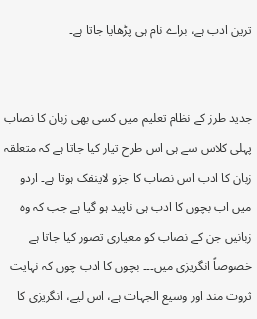ترین ادب ہے، براے نام ہی پڑھایا جاتا ہے۔


جدید طرز کے نظام تعلیم میں کسی بھی زبان کا نصاب پہلی کلاس سے ہی اس طرح تیار کیا جاتا ہے کہ متعلقہ زبان کا ادب اس نصاب کا جزو لاینفک ہوتا ہے۔ اردو میں اب بچوں کا ادب ہی ناپید ہو گیا ہے جب کہ وہ زبانیں جن کے نصاب کو معیاری تصور کیا جاتا ہے خصوصاً انگریزی میں۔۔۔ بچوں کا ادب چوں کہ نہایت ثروت مند اور وسیع الجہات ہے، اس لیے، انگریزی کا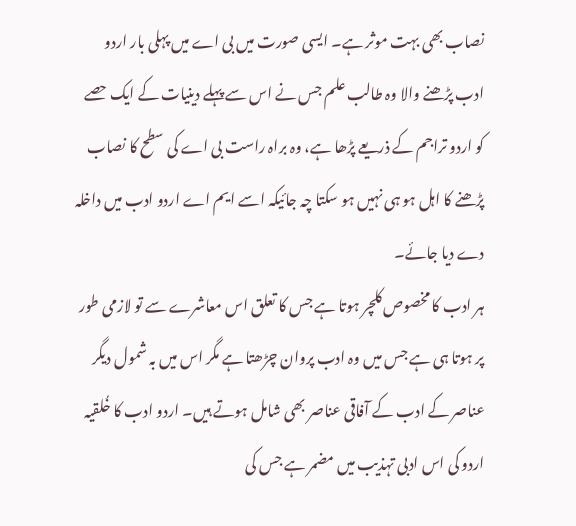نصاب بھی بہت موثر ہے۔ ایسی صورت میں بی اے میں پہلی بار اردو ادب پڑھنے والا وہ طالب علم جس نے اس سے پہلے دینیات کے ایک حصے کو اردو تراجم کے ذریعے پڑھا ہے، وہ براہ راست بی اے کی سطح کا نصاب پڑھنے کا اہل ہو ہی نہیں ہو سکتا چہ جائیکہ اسے ایم اے اردو ادب میں داخلہ دے دیا جائے۔
ہر ادب کا مخصوص کلچر ہوتا ہے جس کا تعلق اس معاشرے سے تو لازمی طور پر ہوتا ہی ہے جس میں وہ ادب پروان چڑھتا ہے مگر اس میں بہ شمول دیگر عناصر کے ادب کے آفاقی عناصر بھی شامل ہوتے ہیں۔ اردو ادب کا خُلقیہ اردو کی اس ادبی تہذیب میں مضمر ہے جس کی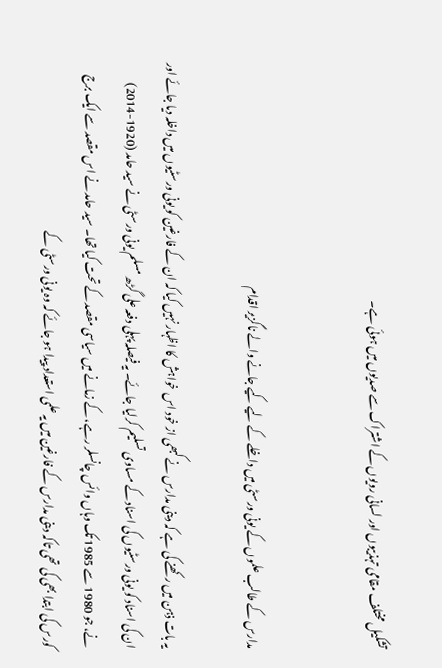تشکیل مختلف مقامی تہذیبوں اور لسانی رویوں کے اشتراک سے صدیوں میں ہوئی ہے۔


مدارس کے طالب علموں کے یونی ورسٹی میں داخلے کے لیے کیے جانے والے ناگزیر اقدام

یہ بات ذہن میں رکھنے کی ہے کہ دینی مدارس نے کبھی از خود اس خواہش کا اظہار نہیں کیا کہ ان کے فارغین کو یونی ورسٹیوں میں داخلہ دیا جائے اور ان کی اسناد کو یونی ورسٹیوں کی اسناد کے مساوی تسلیم کرلیا جائے۔ یہ فیصلہ پہلی دفعہ علی گڑھ مسلم یونی ورسٹی نے سید حامد (1920-2014) نے، جو 1980 سے 1985 تک وہاں وائس چانسلر رہے، کے زمانے میں سیاسی مقصد کے تحت کیا تھا۔ سید حامد نے اس مقصد سے ایک برج کورس کی ابتدا بھی کی تھی تاکہ دینی مدارس کے فارغین میں یہ علمی استعداد پیدا ہو جائے کہ وہ یونی ورسٹی کے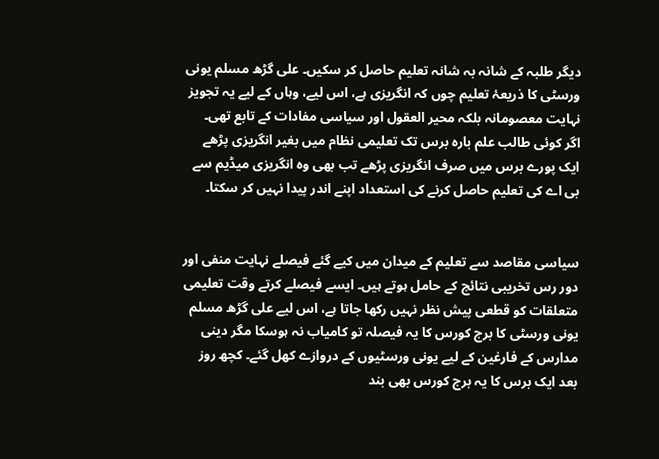دیگر طلبہ کے شانہ بہ شانہ تعلیم حاصل کر سکیں۔ علی گڑھ مسلم یونی ورسٹی کا ذریعۂ تعلیم چوں کہ انگریزی ہے، اس لیے، وہاں کے لیے یہ تجویز نہایت معصومانہ بلکہ محیر العقول اور سیاسی مفادات کے تابع تھی۔
اگر کوئی طالب علم بارہ برس تک تعلیمی نظام میں بغیر انگریزی پڑھے ایک پورے برس میں صرف انگریزی پڑھے تب بھی وہ انگریزی میڈیم سے بی اے کی تعلیم حاصل کرنے کی استعداد اپنے اندر پیدا نہیں کر سکتا۔


سیاسی مقاصد سے تعلیم کے میدان میں کیے گئے فیصلے نہایت منفی اور دور رس تخریبی نتائج کے حامل ہوتے ہیں۔ ایسے فیصلے کرتے وقت تعلیمی متعلقات کو قطعی پیش نظر نہیں رکھا جاتا ہے، اس لیے علی گڑھ مسلم یونی ورسٹی کا برج کورس کا یہ فیصلہ تو کامیاب نہ ہوسکا مگر دینی مدارس کے فارغین کے لیے یونی ورسٹیوں کے دروازے کھل گئے۔ کچھ روز بعد ایک برس کا یہ برج کورس بھی بند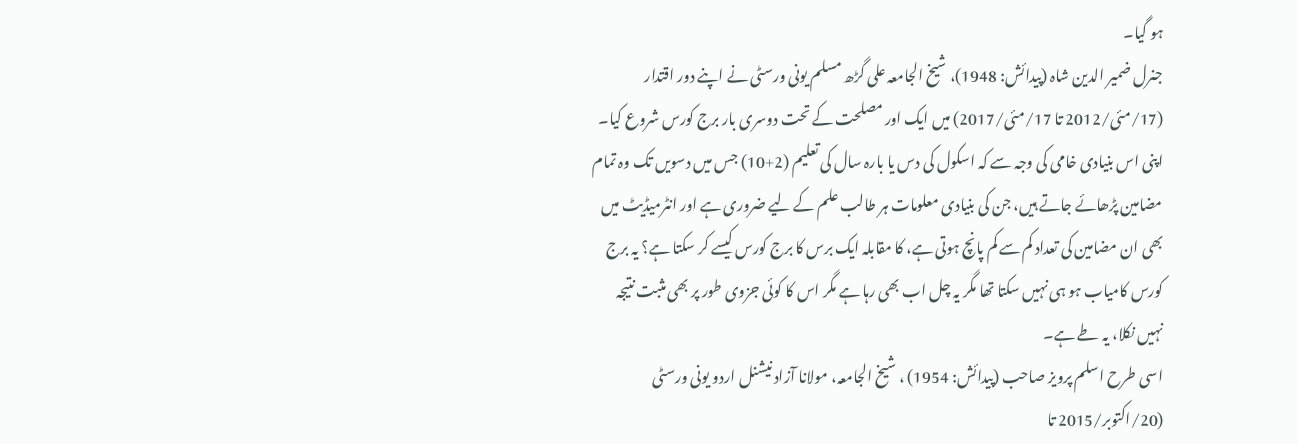ہو گیا۔
جنرل ضمیر الدین شاہ (پیدائش: 1948)، شیخ الجامعہ علی گڑھ مسلم یونی ورسٹی نے اپنے دور اقتدار (17/مئی/2012 تا 17/مئی/2017) میں ایک اور مصلحت کے تحت دوسری بار برج کورس شروع کیا۔ اپنی اس بنیادی خامی کی وجہ سے کہ اسکول کی دس یا بارہ سال کی تعلیم (2+10) جس میں دسویں تک وہ تمام مضامین پڑھائے جاتے ہیں، جن کی بنیادی معلومات ہر طالب علم کے لیے ضروری ہے اور انٹرمیڈیٹ میں بھی ان مضامین کی تعداد کم سے کم پانچ ہوتی ہے، کا مقابلہ ایک برس کا برج کورس کیسے کر سکتا ہے؟ یہ برج کورس کامیاب ہو ہی نہیں سکتا تھا مگر یہ چل اب بھی رہا ہے مگر اس کا کوئی جزوی طور پر بھی مثبت نتیجہ نہیں نکلا، یہ طے ہے۔
اسی طرح اسلم پرویز صاحب (پیدائش: 1954) ، شیخ الجامعہ، مولانا آزاد نیشنل اردو یونی ورسٹی (20/اکتوبر/2015 تا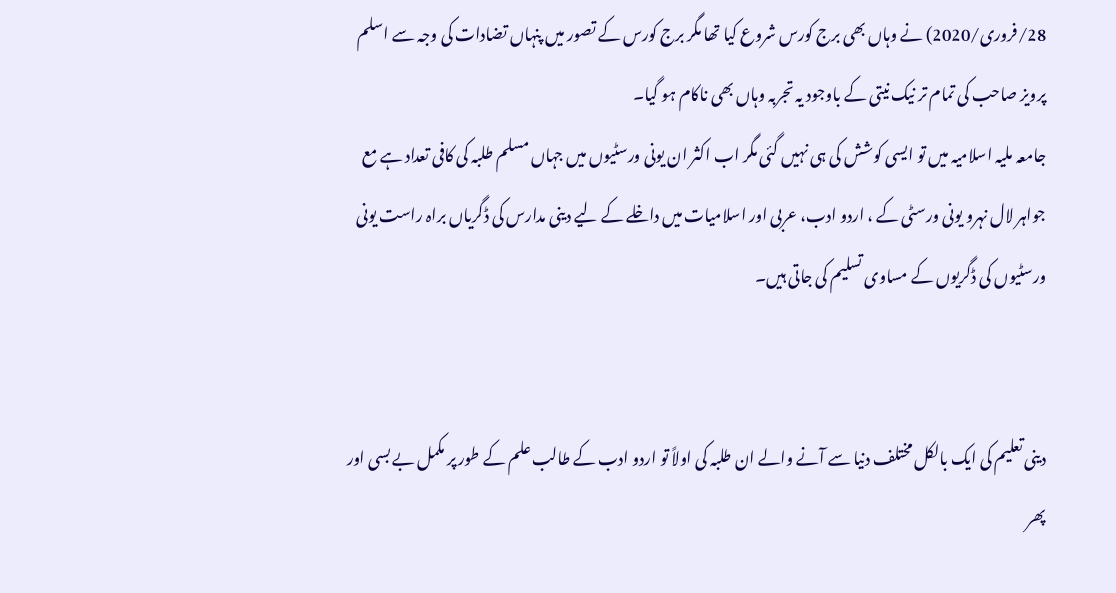28/فروری/2020) نے وہاں بھی برج کورس شروع کیا تھا مگر برج کورس کے تصور میں پنہاں تضادات کی وجہ سے اسلم پرویز صاحب کی تمام تر نیک نیتی کے باوجود یہ تجربہ وہاں بھی ناکام ہو گیا۔
جامعہ ملیہ اسلامیہ میں تو ایسی کوشش کی ہی نہیں گئی مگر اب اکثر ان یونی ورسٹیوں میں جہاں مسلم طلبہ کی کافی تعداد ہے مع جواہر لال نہرو یونی ورسٹی کے ، اردو ادب، عربی اور اسلامیات میں داخلے کے لیے دینی مدارس کی ڈگریاں براہ راست یونی ورسٹیوں کی ڈگریوں کے مساوی تسلیم کی جاتی ہیں۔


دینی تعلیم کی ایک بالکل مختلف دنیا سے آنے والے ان طلبہ کی اولاً تو اردو ادب کے طالب علم کے طور پر مکمل بے بسی اور پھر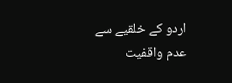اردو کے خلقیے سے عدم واقفیت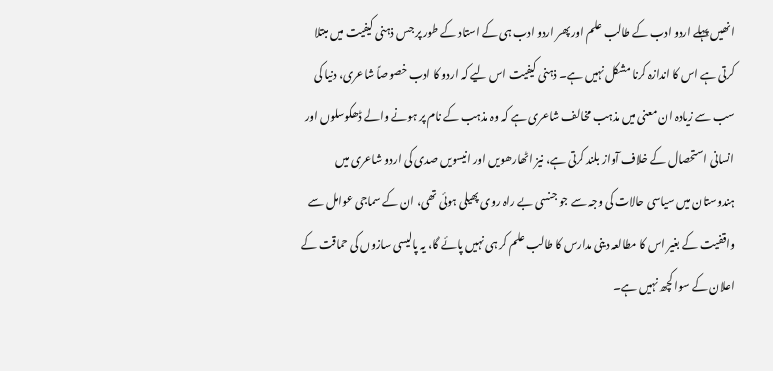انھیں پہلے اردو ادب کے طالب علم اور پھر اردو ادب ہی کے استاد کے طور پر جس ذہنی کیفیت میں مبتلا کرتی ہے اس کا اندازہ کرنا مشکل نہیں ہے۔ ذہنی کیفیت اس لیے کہ اردو کا ادب خصوصاً شاعری، دنیا کی سب سے زیادہ ان معنی میں مذہب مخالف شاعری ہے کہ وہ مذہب کے نام پر ہونے والے ڈھکوسلوں اور انسانی استحصال کے خلاف آواز بلند کرتی ہے، نیز اٹھارھویں اور انیسویں صدی کی اردو شاعری میں ہندوستان میں سیاسی حالات کی وجہ سے جو جنسی بے راہ روی پھیلی ہوئی تھی، ان کے سماجی عوامل سے واقفیت کے بغیر اس کا مطالعہ دینی مدارس کا طالب علم کر ہی نہیں پائے گا، یہ پالیسی سازوں کی حماقت کے اعلان کے سوا کچھ نہیں ہے۔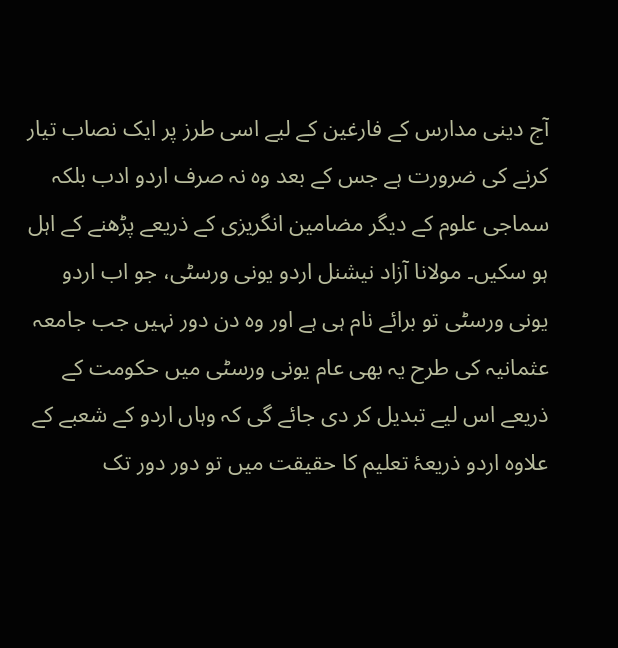آج دینی مدارس کے فارغین کے لیے اسی طرز پر ایک نصاب تیار کرنے کی ضرورت ہے جس کے بعد وہ نہ صرف اردو ادب بلکہ سماجی علوم کے دیگر مضامین انگریزی کے ذریعے پڑھنے کے اہل ہو سکیں۔ مولانا آزاد نیشنل اردو یونی ورسٹی، جو اب اردو یونی ورسٹی تو برائے نام ہی ہے اور وہ دن دور نہیں جب جامعہ عثمانیہ کی طرح یہ بھی عام یونی ورسٹی میں حکومت کے ذریعے اس لیے تبدیل کر دی جائے گی کہ وہاں اردو کے شعبے کے علاوہ اردو ذریعۂ تعلیم کا حقیقت میں تو دور دور تک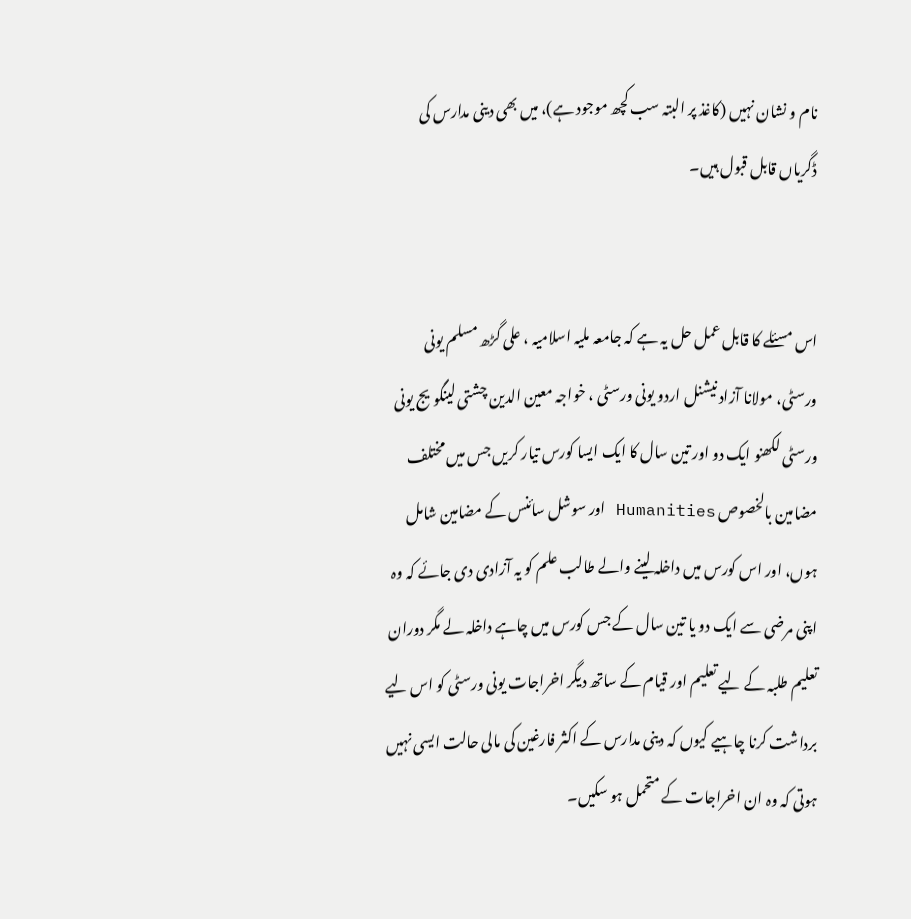نام و نشان نہیں (کاغذ پر البتہ سب کچھ موجود ہے)، میں بھی دینی مدارس کی ڈگریاں قابل قبول ہیں۔


اس مسئلے کا قابل عمل حل یہ ہے کہ جامعہ ملیہ اسلامیہ ، علی گڑھ مسلم یونی ورسٹی، مولانا آزاد نیشنل اردو یونی ورسٹی ، خواجہ معین الدین چشتی لینگویج یونی ورسٹی لکھنو ایک دو اور تین سال کا ایک ایسا کورس تیار کریں جس میں مختلف مضامین بالخصوص Humanities اور سوشل سائنس کے مضامین شامل ہوں، اور اس کورس میں داخلہ لینے والے طالب علم کو یہ آزادی دی جائے کہ وہ اپنی مرضی سے ایک دو یا تین سال کے جس کورس میں چاہے داخلہ لے مگر دوران تعلیم طلبہ کے لیے تعلیم اور قیام کے ساتھ دیگر اخراجات یونی ورسٹی کو اس لیے برداشت کرنا چاہیے کیوں کہ دینی مدارس کے اکثر فارغین کی مالی حالت ایسی نہیں ہوتی کہ وہ ان اخراجات کے متحمل ہو سکیں۔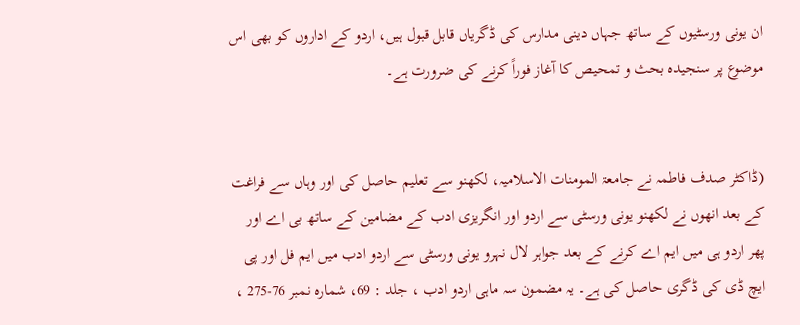ان یونی ورسٹیوں کے ساتھ جہاں دینی مدارس کی ڈگریاں قابل قبول ہیں، اردو کے اداروں کو بھی اس موضوع پر سنجیدہ بحث و تمحیص کا آغاز فوراً کرنے کی ضرورت ہے۔


(ڈاکٹر صدف فاطمہ نے جامعۃ المومنات الاسلامیہ، لکھنو سے تعلیم حاصل کی اور وہاں سے فراغت کے بعد انھوں نے لکھنو یونی ورسٹی سے اردو اور انگریزی ادب کے مضامین کے ساتھ بی اے اور پھر اردو ہی میں ایم اے کرنے کے بعد جواہر لال نہرو یونی ورسٹی سے اردو ادب میں ایم فل اور پی ایچ ڈی کی ڈگری حاصل کی ہے۔ یہ مضمون سہ ماہی اردو ادب ، جلد : 69، شمارہ نمبر 76-275 ،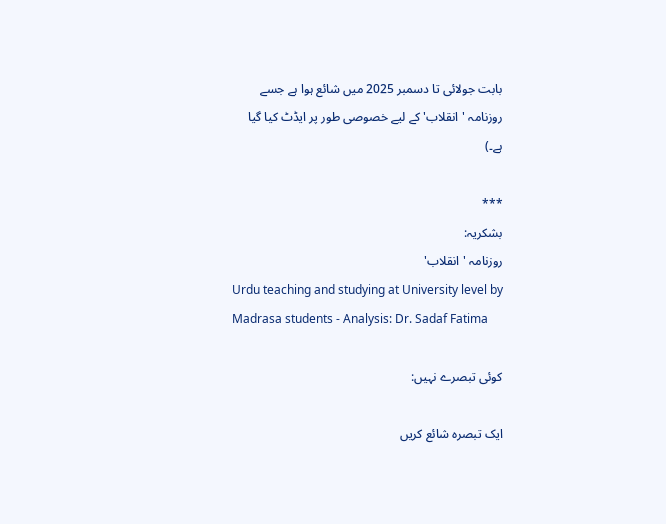بابت جولائی تا دسمبر 2025 میں شائع ہوا ہے جسے روزنامہ 'انقلاب' کے لیے خصوصی طور پر ایڈٹ کیا گیا ہے۔)

***
بشکریہ:
روزنامہ 'انقلاب'
Urdu teaching and studying at University level by Madrasa students - Analysis: Dr. Sadaf Fatima

کوئی تبصرے نہیں:

ایک تبصرہ شائع کریں